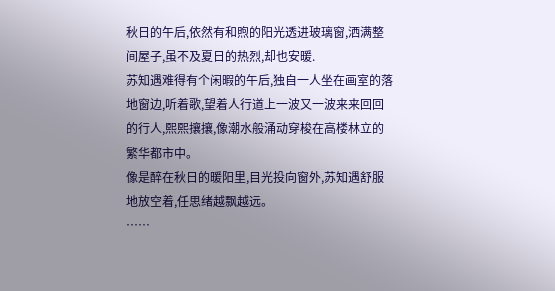秋日的午后,依然有和煦的阳光透进玻璃窗,洒满整间屋子,虽不及夏日的热烈,却也安暖.
苏知遇难得有个闲暇的午后,独自一人坐在画室的落地窗边,听着歌,望着人行道上一波又一波来来回回的行人,熙熙攘攘,像潮水般涌动穿梭在高楼林立的繁华都市中。
像是醉在秋日的暖阳里,目光投向窗外,苏知遇舒服地放空着,任思绪越飘越远。
……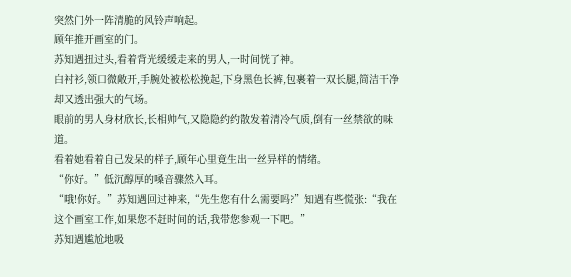突然门外一阵清脆的风铃声响起。
顾年推开画室的门。
苏知遇扭过头,看着背光缓缓走来的男人,一时间恍了神。
白衬衫,领口微敞开,手腕处被松松挽起,下身黑色长裤,包裹着一双长腿,简洁干净却又透出强大的气场。
眼前的男人身材欣长,长相帅气,又隐隐约约散发着清冷气质,倒有一丝禁欲的味道。
看着她看着自己发呆的样子,顾年心里竟生出一丝异样的情绪。
“你好。”低沉醇厚的嗓音骤然入耳。
“哦!你好。”苏知遇回过神来,“先生您有什么需要吗?”知遇有些慌张:“我在这个画室工作,如果您不赶时间的话,我带您参观一下吧。”
苏知遇尴尬地吸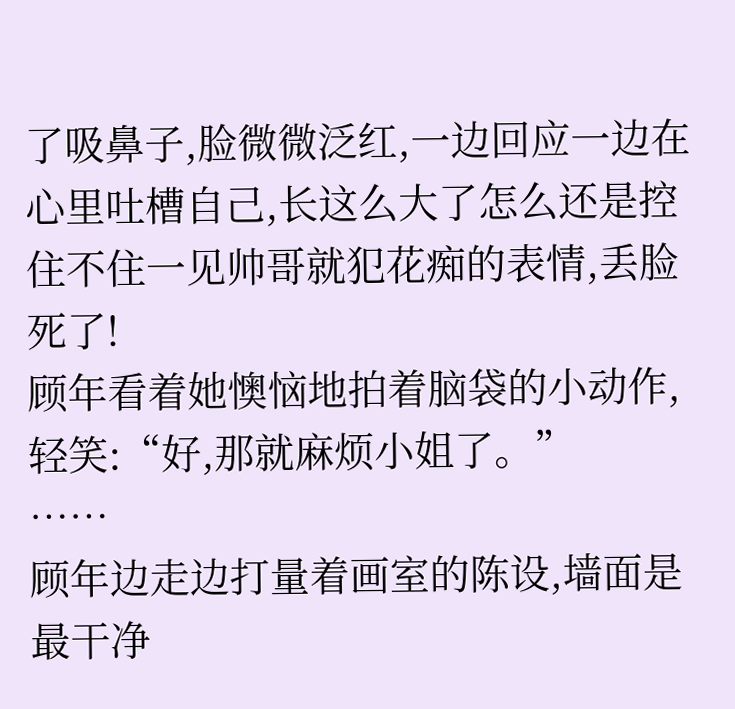了吸鼻子,脸微微泛红,一边回应一边在心里吐槽自己,长这么大了怎么还是控住不住一见帅哥就犯花痴的表情,丢脸死了!
顾年看着她懊恼地拍着脑袋的小动作,轻笑:“好,那就麻烦小姐了。”
……
顾年边走边打量着画室的陈设,墙面是最干净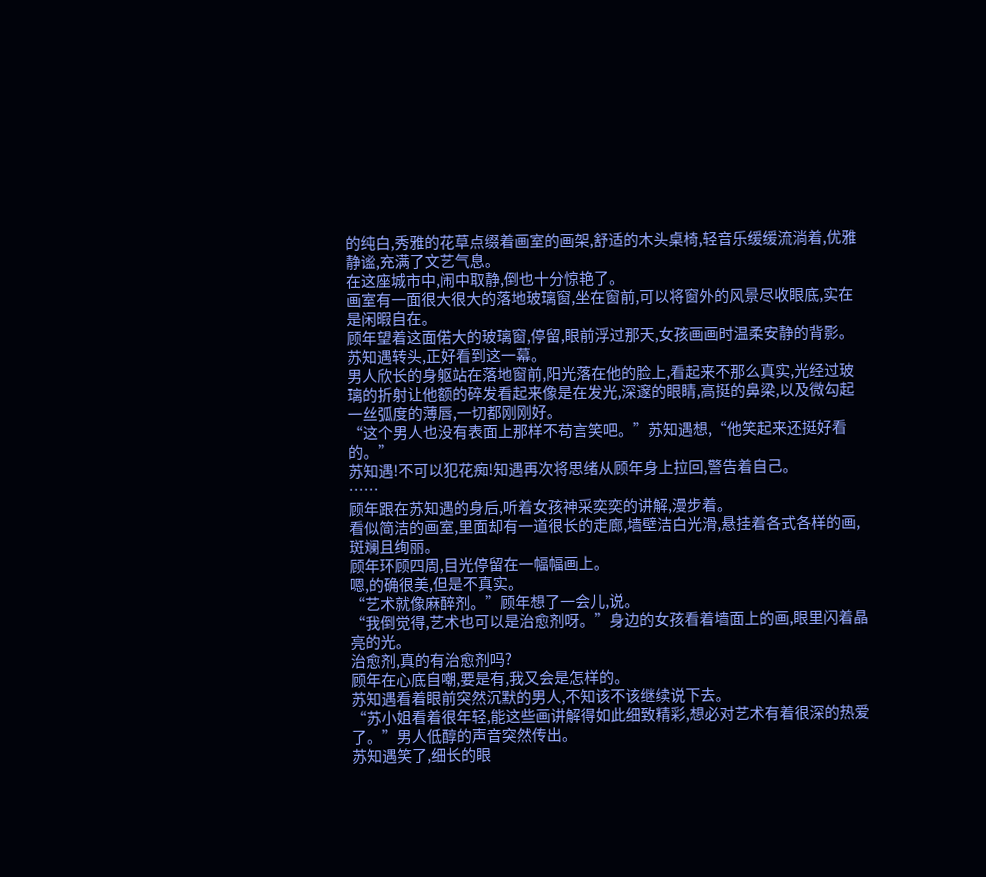的纯白,秀雅的花草点缀着画室的画架,舒适的木头桌椅,轻音乐缓缓流淌着,优雅静谧,充满了文艺气息。
在这座城市中,闹中取静,倒也十分惊艳了。
画室有一面很大很大的落地玻璃窗,坐在窗前,可以将窗外的风景尽收眼底,实在是闲暇自在。
顾年望着这面偌大的玻璃窗,停留,眼前浮过那天,女孩画画时温柔安静的背影。
苏知遇转头,正好看到这一幕。
男人欣长的身躯站在落地窗前,阳光落在他的脸上,看起来不那么真实,光经过玻璃的折射让他额的碎发看起来像是在发光,深邃的眼睛,高挺的鼻梁,以及微勾起一丝弧度的薄唇,一切都刚刚好。
“这个男人也没有表面上那样不苟言笑吧。”苏知遇想,“他笑起来还挺好看的。”
苏知遇!不可以犯花痴!知遇再次将思绪从顾年身上拉回,警告着自己。
……
顾年跟在苏知遇的身后,听着女孩神采奕奕的讲解,漫步着。
看似简洁的画室,里面却有一道很长的走廊,墙壁洁白光滑,悬挂着各式各样的画,斑斓且绚丽。
顾年环顾四周,目光停留在一幅幅画上。
嗯,的确很美,但是不真实。
“艺术就像麻醉剂。”顾年想了一会儿,说。
“我倒觉得,艺术也可以是治愈剂呀。”身边的女孩看着墙面上的画,眼里闪着晶亮的光。
治愈剂,真的有治愈剂吗?
顾年在心底自嘲,要是有,我又会是怎样的。
苏知遇看着眼前突然沉默的男人,不知该不该继续说下去。
“苏小姐看着很年轻,能这些画讲解得如此细致精彩,想必对艺术有着很深的热爱了。”男人低醇的声音突然传出。
苏知遇笑了,细长的眼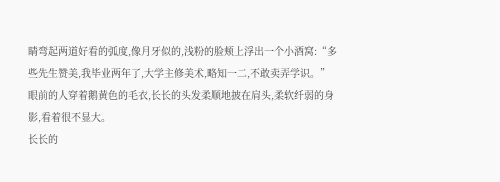睛弯起两道好看的弧度,像月牙似的,浅粉的脸颊上浮出一个小酒窝:“多些先生赞美,我毕业两年了,大学主修美术,略知一二,不敢卖弄学识。”
眼前的人穿着鹅黄色的毛衣,长长的头发柔顺地披在肩头,柔软纤弱的身影,看着很不显大。
长长的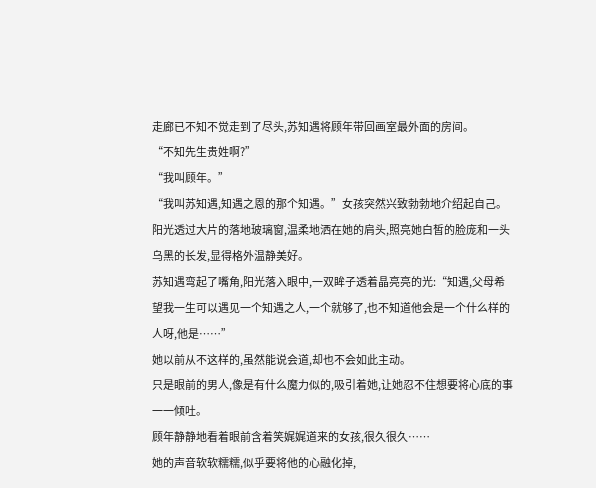走廊已不知不觉走到了尽头,苏知遇将顾年带回画室最外面的房间。
“不知先生贵姓啊?”
“我叫顾年。”
“我叫苏知遇,知遇之恩的那个知遇。”女孩突然兴致勃勃地介绍起自己。
阳光透过大片的落地玻璃窗,温柔地洒在她的肩头,照亮她白皙的脸庞和一头乌黑的长发,显得格外温静美好。
苏知遇弯起了嘴角,阳光落入眼中,一双眸子透着晶亮亮的光:“知遇,父母希望我一生可以遇见一个知遇之人,一个就够了,也不知道他会是一个什么样的人呀,他是……”
她以前从不这样的,虽然能说会道,却也不会如此主动。
只是眼前的男人,像是有什么魔力似的,吸引着她,让她忍不住想要将心底的事一一倾吐。
顾年静静地看着眼前含着笑娓娓道来的女孩,很久很久……
她的声音软软糯糯,似乎要将他的心融化掉,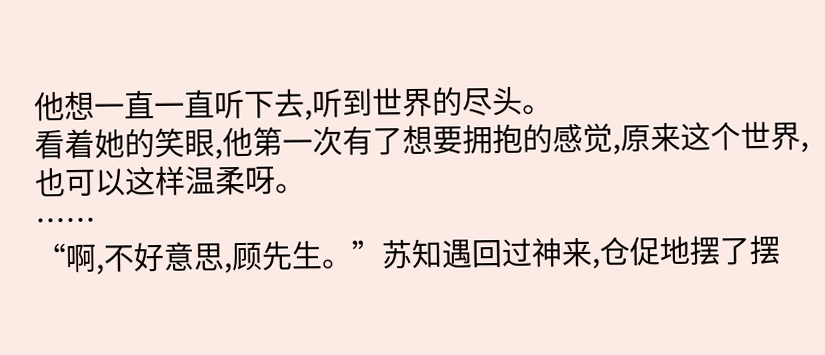他想一直一直听下去,听到世界的尽头。
看着她的笑眼,他第一次有了想要拥抱的感觉,原来这个世界,也可以这样温柔呀。
……
“啊,不好意思,顾先生。”苏知遇回过神来,仓促地摆了摆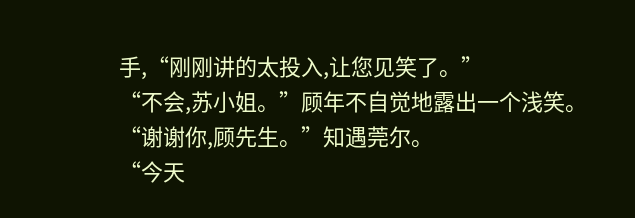手,“刚刚讲的太投入,让您见笑了。”
“不会,苏小姐。”顾年不自觉地露出一个浅笑。
“谢谢你,顾先生。”知遇莞尔。
“今天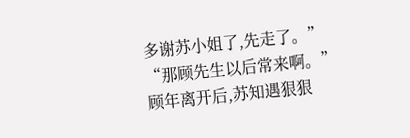多谢苏小姐了,先走了。”
“那顾先生以后常来啊。”
顾年离开后,苏知遇狠狠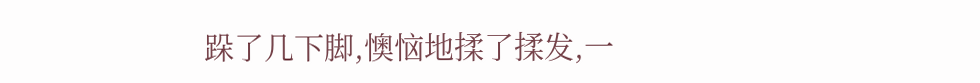跺了几下脚,懊恼地揉了揉发,一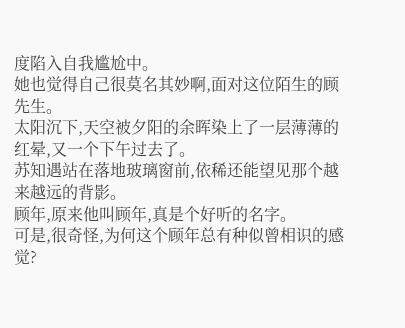度陷入自我尴尬中。
她也觉得自己很莫名其妙啊,面对这位陌生的顾先生。
太阳沉下,天空被夕阳的余晖染上了一层薄薄的红晕,又一个下午过去了。
苏知遇站在落地玻璃窗前,依稀还能望见那个越来越远的背影。
顾年,原来他叫顾年,真是个好听的名字。
可是,很奇怪,为何这个顾年总有种似曾相识的感觉?